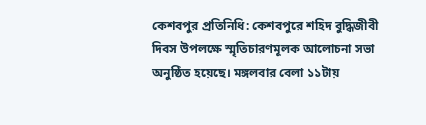কেশবপুর প্রতিনিধি: কেশবপুরে শহিদ বুদ্ধিজীবী দিবস উপলক্ষে স্মৃতিচারণমূলক আলোচনা সভা অনুষ্ঠিত হয়েছে। মঙ্গলবার বেলা ১১টায়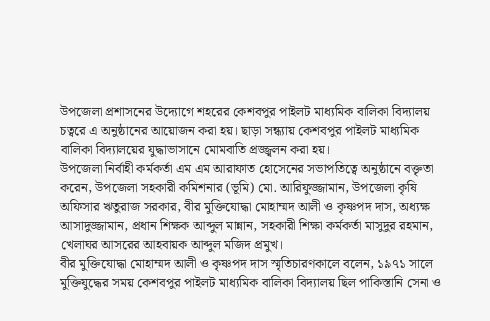উপজেলা প্রশাসনের উদ্যোগে শহরের কেশবপুর পাইলট মাধ্যমিক বালিকা বিদ্যালয় চত্বরে এ অনুষ্ঠানের আয়োজন করা হয়। ছাড়া সন্ধ্যায় কেশবপুর পাইলট মাধ্যমিক বালিকা বিদ্যালয়ের যুদ্ধাভাসানে মোমবাতি প্রজ্জ্বলন করা হয়।
উপজেলা নির্বাহী কর্মকর্তা এম এম আরাফাত হোসেনের সভাপতিত্বে অনুষ্ঠানে বক্তৃতা করেন, উপজেলা সহকারী কমিশনার (ভূমি) মো. আরিফুজ্জামান, উপজেলা কৃষি অফিসার ঋতুরাজ সরকার, বীর মুক্তিযোদ্ধা মোহাম্মদ আলী ও কৃষ্ণপদ দাস, অধ্যক্ষ আসাদুজ্জামান, প্রধান শিক্ষক আব্দুল মান্নান, সহকারী শিক্ষা কর্মকর্তা মাসুদুর রহমান, খেলাঘর আসরের আহবায়ক আব্দুল মজিদ প্রমুখ।
বীর মুক্তিযোদ্ধা মোহাম্মদ আলী ও কৃষ্ণপদ দাস স্মৃতিচারণকালে বলেন, ১৯৭১ সালে মুক্তিযুদ্ধের সময় কেশবপুর পাইলট মাধ্যমিক বালিকা বিদ্যালয় ছিল পাকিস্তানি সেনা ও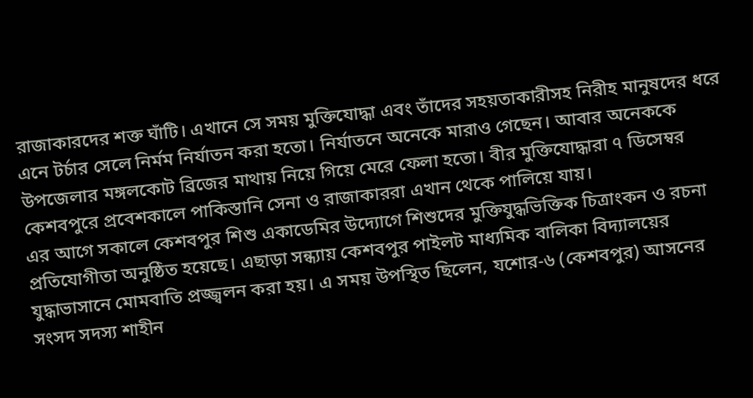রাজাকারদের শক্ত ঘাঁটি। এখানে সে সময় মুক্তিযোদ্ধা এবং তাঁদের সহয়তাকারীসহ নিরীহ মানুষদের ধরে এনে টর্চার সেলে নির্মম নির্যাতন করা হতো। নির্যাতনে অনেকে মারাও গেছেন। আবার অনেককে উপজেলার মঙ্গলকোট ব্রিজের মাথায় নিয়ে গিয়ে মেরে ফেলা হতো। বীর মুক্তিযোদ্ধারা ৭ ডিসেম্বর কেশবপুরে প্রবেশকালে পাকিস্তানি সেনা ও রাজাকাররা এখান থেকে পালিয়ে যায়।
এর আগে সকালে কেশবপুর শিশু একাডেমির উদ্যোগে শিশুদের মুক্তিযুদ্ধভিক্তিক চিত্রাংকন ও রচনা প্রতিযোগীতা অনুষ্ঠিত হয়েছে। এছাড়া সন্ধ্যায় কেশবপুর পাইলট মাধ্যমিক বালিকা বিদ্যালয়ের যুদ্ধাভাসানে মোমবাতি প্রজ্জ্বলন করা হয়। এ সময় উপস্থিত ছিলেন, যশোর-৬ (কেশবপুর) আসনের সংসদ সদস্য শাহীন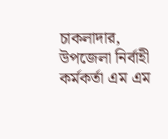চাকলাদার, উপজেলা নির্বাহী কর্মকর্তা এম এম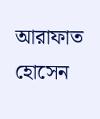আরাফাত হোসেন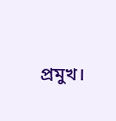প্রমুখ।